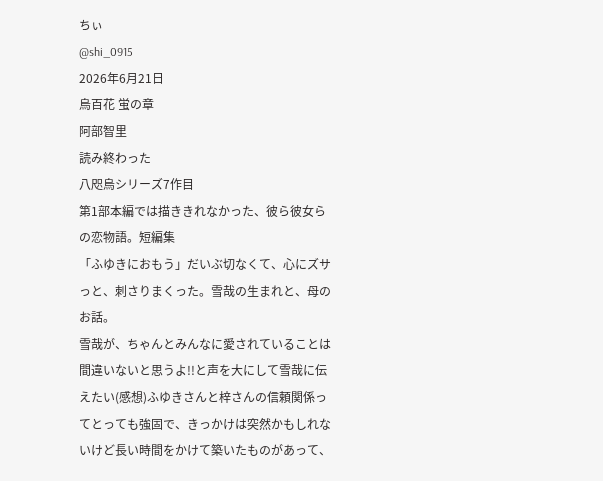ちぃ
@shi_0915
2026年6月21日
烏百花 蛍の章
阿部智里
読み終わった
八咫烏シリーズ7作目
第1部本編では描ききれなかった、彼ら彼女らの恋物語。短編集
「ふゆきにおもう」だいぶ切なくて、心にズサっと、刺さりまくった。雪哉の生まれと、母のお話。
雪哉が、ちゃんとみんなに愛されていることは間違いないと思うよ!!と声を大にして雪哉に伝えたい(感想)ふゆきさんと梓さんの信頼関係ってとっても強固で、きっかけは突然かもしれないけど長い時間をかけて築いたものがあって、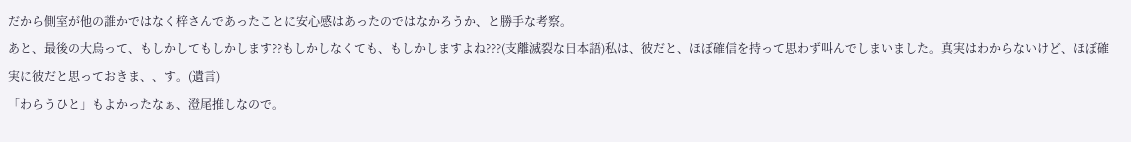だから側室が他の誰かではなく梓さんであったことに安心感はあったのではなかろうか、と勝手な考察。
あと、最後の大烏って、もしかしてもしかします??もしかしなくても、もしかしますよね???(支離滅裂な日本語)私は、彼だと、ほぼ確信を持って思わず叫んでしまいました。真実はわからないけど、ほぼ確実に彼だと思っておきま、、す。(遺言)
「わらうひと」もよかったなぁ、澄尾推しなので。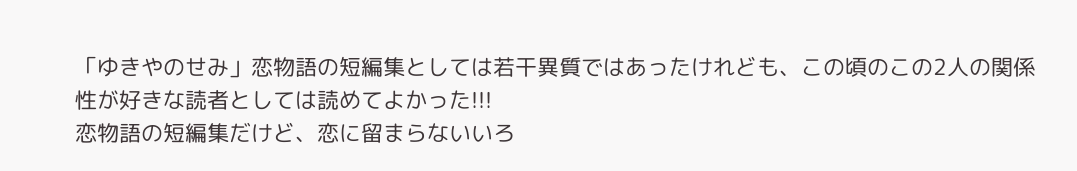「ゆきやのせみ」恋物語の短編集としては若干異質ではあったけれども、この頃のこの2人の関係性が好きな読者としては読めてよかった!!!
恋物語の短編集だけど、恋に留まらないいろ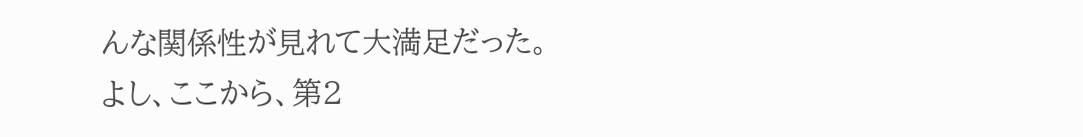んな関係性が見れて大満足だった。
よし、ここから、第2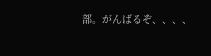部。がんばるぞ、、、、